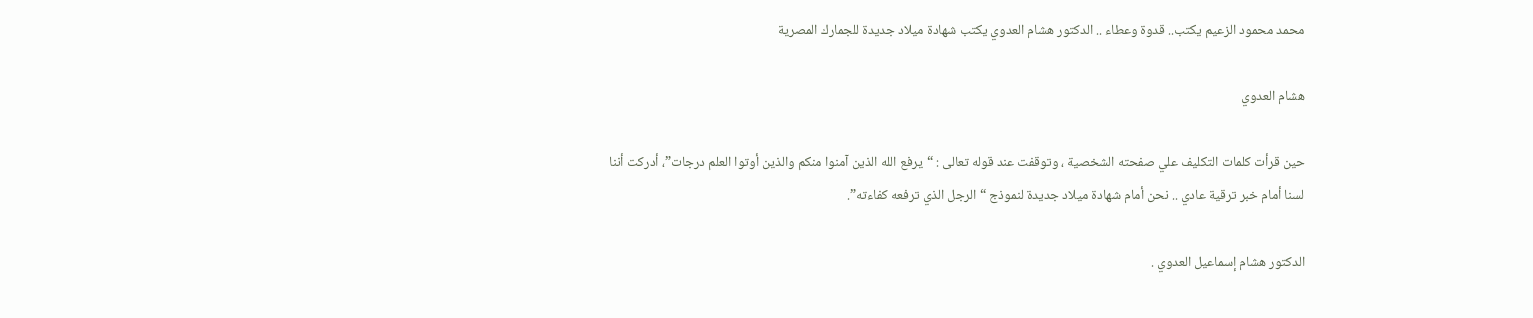محمد محمود الزعيم يكتب.. قدوة وعطاء .. الدكتور هشام العدوي يكتب شهادة ميلاد جديدة للجمارك المصرية

هشام العدوي

حين قرأت كلمات التكليف علي صفحته الشخصية ، وتوقفت عند قوله تعالى : “يرفع الله الذين آمنوا منكم والذين أوتوا العلم درجات”، أدركت أننا لسنا أمام خبر ترقية عادي .. نحن أمام شهادة ميلاد جديدة لنموذج “الرجل الذي ترفعه كفاءته”.

الدكتور هشام إسماعيل العدوي .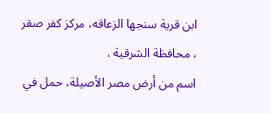ابن قرية سنجها الزعاقه، مركز كفر صقر ، محافظة الشرقية .
اسم من أرض مصر الأصيلة، حمل في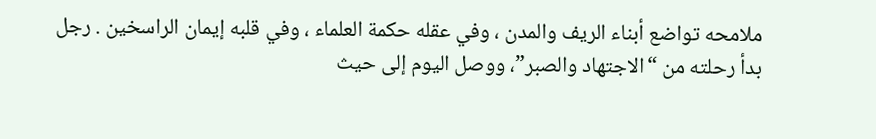ملامحه تواضع أبناء الريف والمدن ، وفي عقله حكمة العلماء ، وفي قلبه إيمان الراسخين . رجل بدأ رحلته من “الاجتهاد والصبر”، ووصل اليوم إلى حيث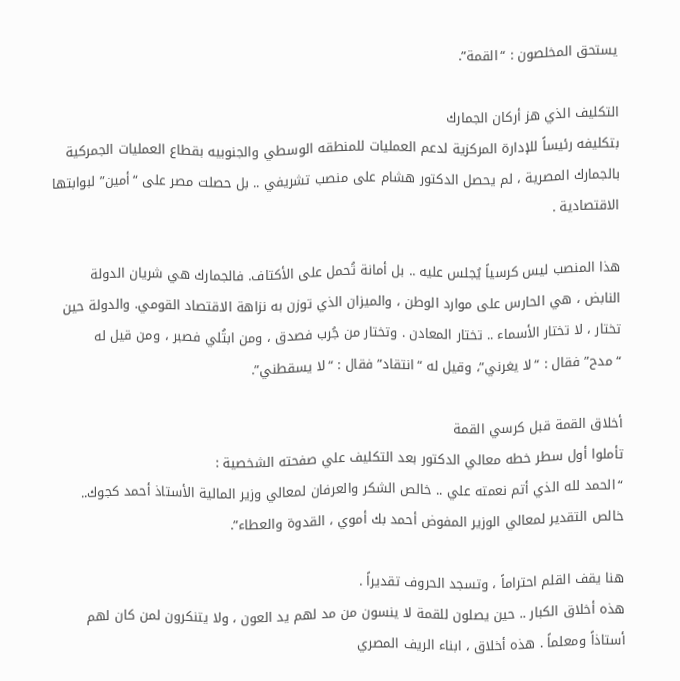يستحق المخلصون : “القمة”.

التكليف الذي هز أركان الجمارك
بتكليفه رئيساً للإدارة المركزية لدعم العمليات للمنطقه الوسطي والجنوبيه بقطاع العمليات الجمركية بالجمارك المصرية ، لم يحصل الدكتور هشام على منصب تشريفي .. بل حصلت مصر على “أمين” لبوابتها الاقتصادية .

هذا المنصب ليس كرسياً يُجلس عليه .. بل أمانة تُحمل على الأكتاف. فالجمارك هي شريان الدولة النابض ، هي الحارس على موارد الوطن ، والميزان الذي توزن به نزاهة الاقتصاد القومي. والدولة حين تختار ، لا تختار الأسماء .. تختار المعادن . وتختار من جُرب فصدق ، ومن ابتُلي فصبر ، ومن قيل له “مدح” فقال : “لا يغرني”، وقيل له “انتقاد” فقال : “لا يسقطني”.

أخلاق القمة قبل كرسي القمة
تأملوا أول سطر خطه معالي الدكتور بعد التكليف علي صفحته الشخصية :
“الحمد لله الذي أتم نعمته علي .. خالص الشكر والعرفان لمعالي وزير المالية الأستاذ أحمد كجوك.. خالص التقدير لمعالي الوزير المفوض أحمد بك أموي ، القدوة والعطاء”.

هنا يقف القلم احتراماً ، وتسجد الحروف تقديراً .
هذه أخلاق الكبار .. حين يصلون للقمة لا ينسون من مد لهم يد العون ، ولا يتنكرون لمن كان لهم أستاذاً ومعلماً . هذه أخلاق ، ابناء الريف المصري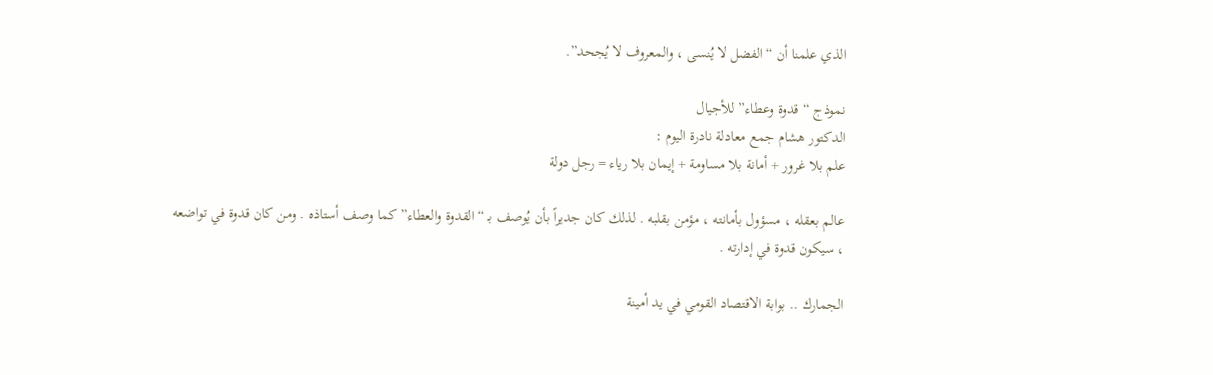الذي علمنا أن “الفضل لا يُنسى ، والمعروف لا يُجحد”.

نموذج “قدوة وعطاء” للأجيال
الدكتور هشام جمع معادلة نادرة اليوم :
علم بلا غرور + أمانة بلا مساومة + إيمان بلا رياء = رجل دولة

عالم بعقله ، مسؤول بأمانته ، مؤمن بقلبه . لذلك كان جديراً بأن يُوصف بـ “القدوة والعطاء” كما وصف أستاذه . ومن كان قدوة في تواضعه ، سيكون قدوة في إدارته .

الجمارك .. بوابة الاقتصاد القومي في يد أمينة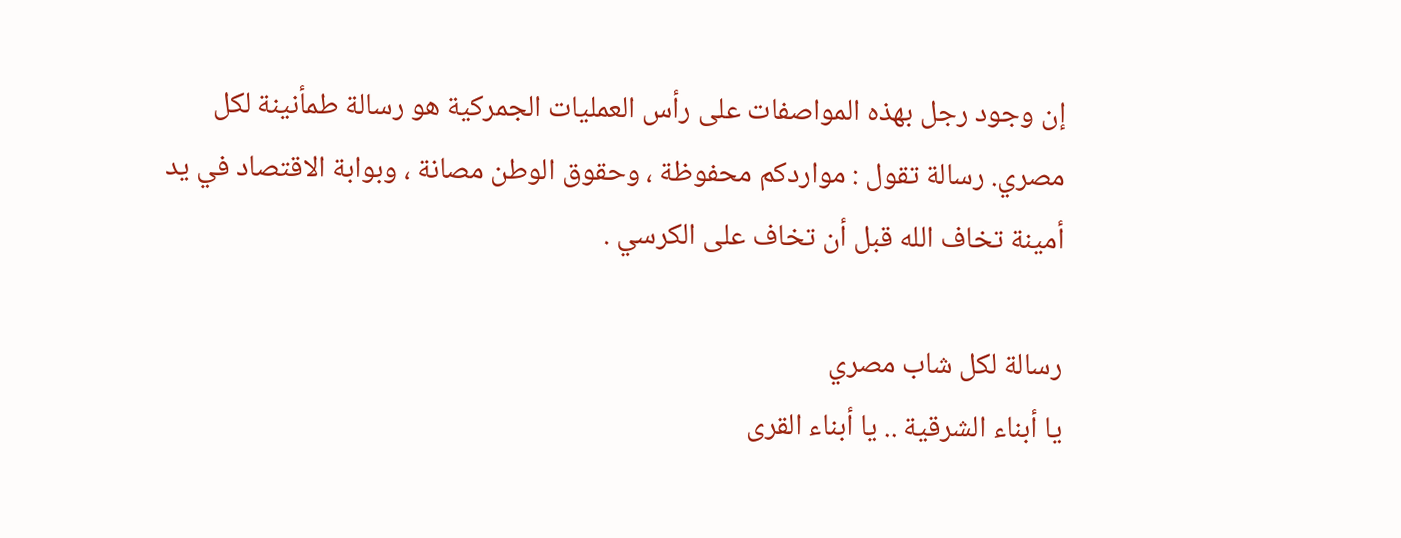إن وجود رجل بهذه المواصفات على رأس العمليات الجمركية هو رسالة طمأنينة لكل مصري. رسالة تقول : مواردكم محفوظة ، وحقوق الوطن مصانة ، وبوابة الاقتصاد في يد أمينة تخاف الله قبل أن تخاف على الكرسي .

رسالة لكل شاب مصري
يا أبناء الشرقية .. يا أبناء القرى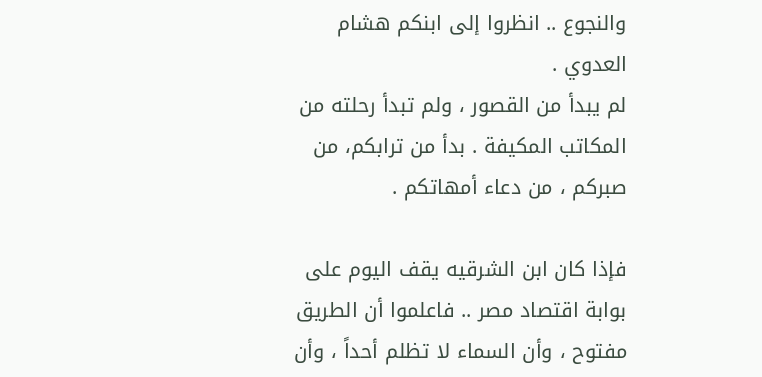والنجوع .. انظروا إلى ابنكم هشام العدوي .
لم يبدأ من القصور ، ولم تبدأ رحلته من المكاتب المكيفة . بدأ من ترابكم، من صبركم ، من دعاء أمهاتكم .

فإذا كان ابن الشرقيه يقف اليوم على بوابة اقتصاد مصر .. فاعلموا أن الطريق مفتوح ، وأن السماء لا تظلم أحداً ، وأن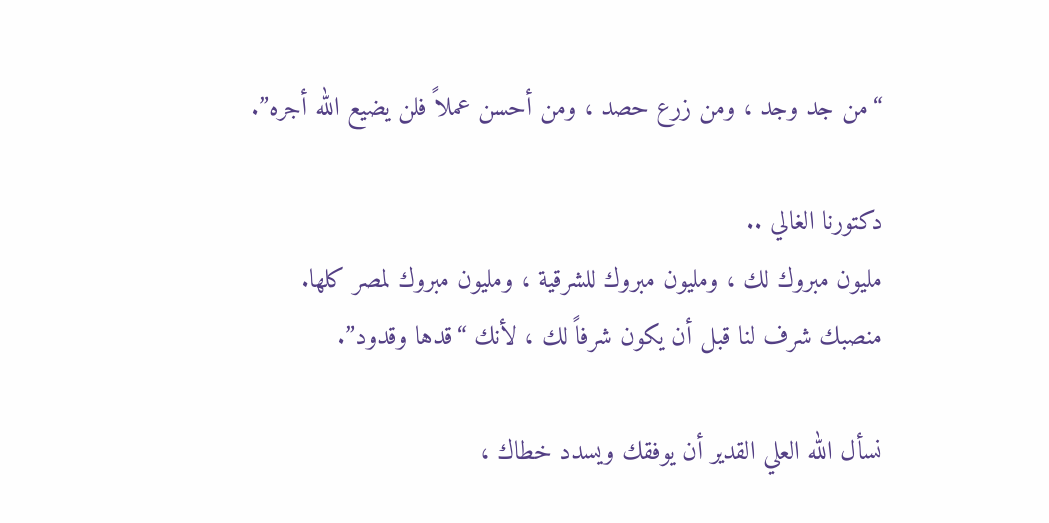“من جد وجد ، ومن زرع حصد ، ومن أحسن عملاً فلن يضيع الله أجره”.

دكتورنا الغالي ..
مليون مبروك لك ، ومليون مبروك للشرقية ، ومليون مبروك لمصر كلها.
منصبك شرف لنا قبل أن يكون شرفاً لك ، لأنك “قدها وقدود”.

نسأل الله العلي القدير أن يوفقك ويسدد خطاك ،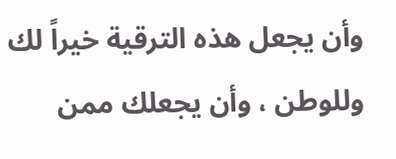وأن يجعل هذه الترقية خيراً لك وللوطن ، وأن يجعلك ممن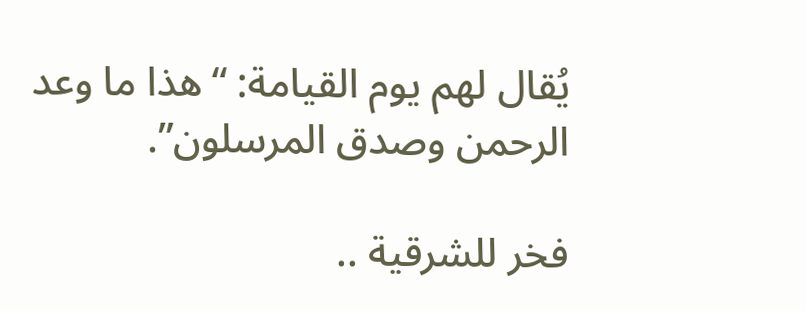يُقال لهم يوم القيامة: “هذا ما وعد الرحمن وصدق المرسلون”.

فخر للشرقية ..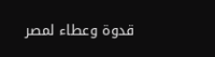قدوة وعطاء لمصر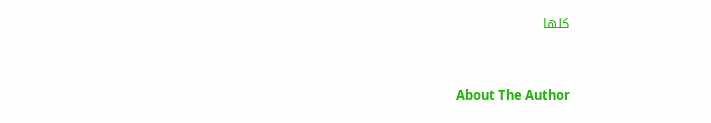كلها



About The Author